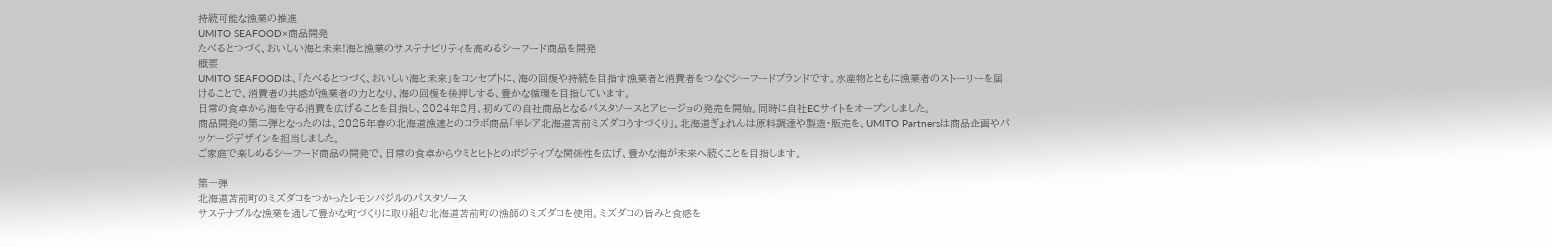持続可能な漁業の推進
UMITO SEAFOOD×商品開発
たべるとつづく、おいしい海と未来!海と漁業のサステナビリティを高めるシーフード商品を開発
概要
UMITO SEAFOODは、「たべるとつづく、おいしい海と未来」をコンセプトに、海の回復や持続を目指す漁業者と消費者をつなぐシーフードブランドです。水産物とともに漁業者のストーリーを届けることで、消費者の共感が漁業者の力となり、海の回復を後押しする、豊かな循環を目指しています。
日常の食卓から海を守る消費を広げることを目指し、2024年2月、初めての自社商品となるパスタソースとアヒージョの発売を開始。同時に自社ECサイトをオープンしました。
商品開発の第二弾となったのは、2025年春の北海道漁連とのコラボ商品「半レア北海道苫前ミズダコうすづくり」。北海道ぎょれんは原料調達や製造・販売を、UMITO Partnersは商品企画やパッケージデザインを担当しました。
ご家庭で楽しめるシーフード商品の開発で、日常の食卓からウミとヒトとのポジティブな関係性を広げ、豊かな海が未来へ続くことを目指します。

第一弾
北海道苫前町のミズダコをつかったレモンバジルのパスタソース
サステナブルな漁業を通して豊かな町づくりに取り組む北海道苫前町の漁師のミズダコを使用。ミズダコの旨みと食感を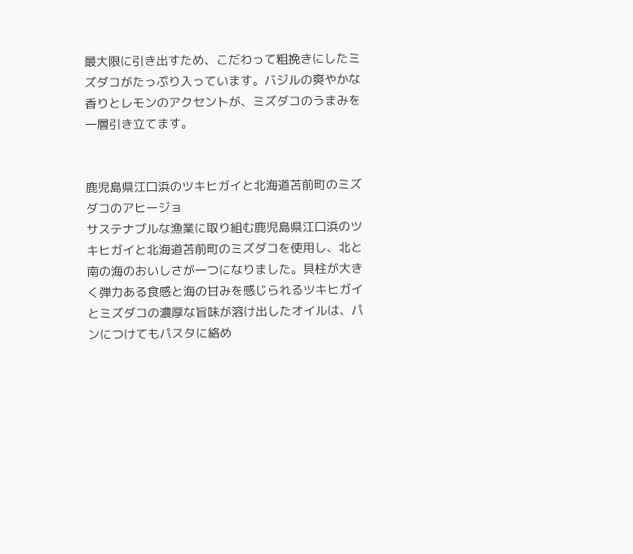最大限に引き出すため、こだわって粗挽きにしたミズダコがたっぷり入っています。バジルの爽やかな香りとレモンのアクセントが、ミズダコのうまみを一層引き立てます。


鹿児島県江口浜のツキヒガイと北海道苫前町のミズダコのアヒージョ
サステナブルな漁業に取り組む鹿児島県江口浜のツキヒガイと北海道苫前町のミズダコを使用し、北と南の海のおいしさが一つになりました。貝柱が大きく弾力ある食感と海の甘みを感じられるツキヒガイとミズダコの濃厚な旨味が溶け出したオイルは、パンにつけてもパスタに絡め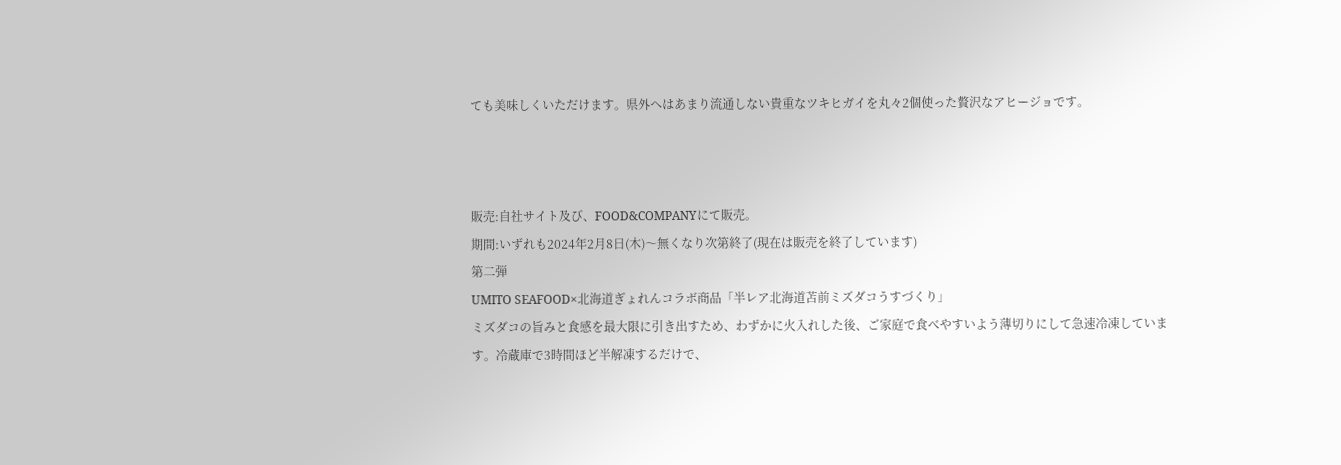ても美味しくいただけます。県外へはあまり流通しない貴重なツキヒガイを丸々2個使った贅沢なアヒージョです。



販売:自社サイト及び、FOOD&COMPANYにて販売。
期間:いずれも2024年2月8日(木)〜無くなり次第終了(現在は販売を終了しています)
第二弾
UMITO SEAFOOD×北海道ぎょれんコラボ商品「半レア北海道苫前ミズダコうすづくり」
ミズダコの旨みと食感を最大限に引き出すため、わずかに火入れした後、ご家庭で食べやすいよう薄切りにして急速冷凍しています。冷蔵庫で3時間ほど半解凍するだけで、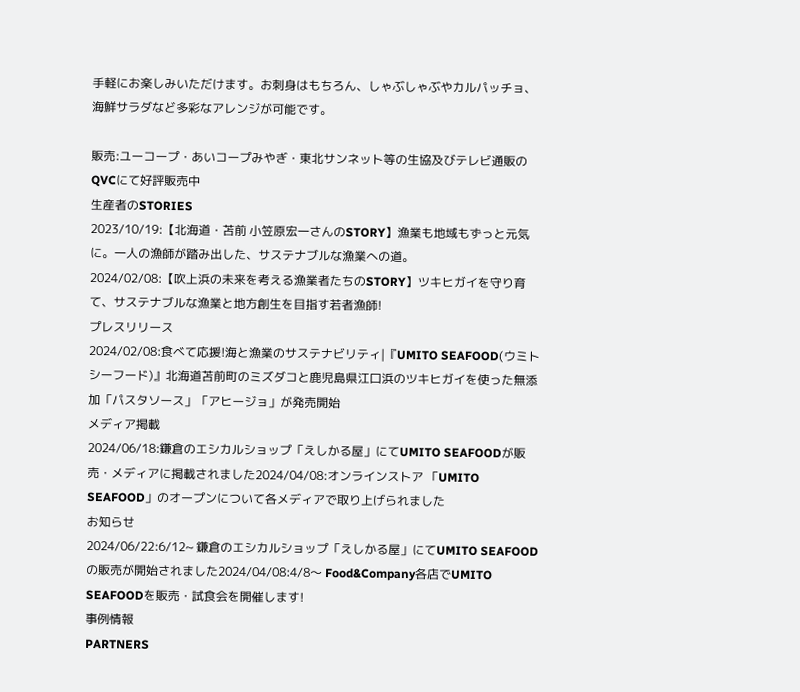手軽にお楽しみいただけます。お刺身はもちろん、しゃぶしゃぶやカルパッチョ、海鮮サラダなど多彩なアレンジが可能です。

販売:ユーコープ・あいコープみやぎ・東北サンネット等の生協及びテレビ通販のQVCにて好評販売中
生産者のSTORIES
2023/10/19:【北海道・苫前 小笠原宏一さんのSTORY】漁業も地域もずっと元気に。一人の漁師が踏み出した、サステナブルな漁業への道。
2024/02/08:【吹上浜の未来を考える漁業者たちのSTORY】ツキヒガイを守り育て、サステナブルな漁業と地方創生を目指す若者漁師!
プレスリリース
2024/02/08:食べて応援!海と漁業のサステナビリティ|『UMITO SEAFOOD(ウミトシーフード)』北海道苫前町のミズダコと鹿児島県江口浜のツキヒガイを使った無添加「パスタソース」「アヒージョ」が発売開始
メディア掲載
2024/06/18:鎌倉のエシカルショップ「えしかる屋」にてUMITO SEAFOODが販売・メディアに掲載されました2024/04/08:オンラインストア 「UMITO SEAFOOD」のオープンについて各メディアで取り上げられました
お知らせ
2024/06/22:6/12~ 鎌倉のエシカルショップ「えしかる屋」にてUMITO SEAFOODの販売が開始されました2024/04/08:4/8〜 Food&Company各店でUMITO SEAFOODを販売・試食会を開催します!
事例情報
PARTNERS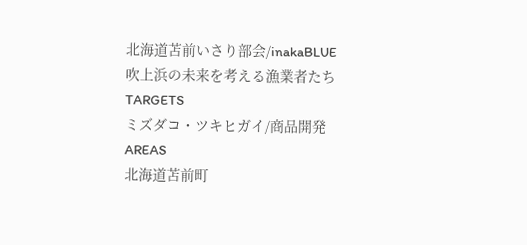北海道苫前いさり部会/inakaBLUE
吹上浜の未来を考える漁業者たち
TARGETS
ミズダコ・ツキヒガイ/商品開発
AREAS
北海道苫前町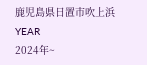鹿児島県日置市吹上浜
YEAR
2024年~